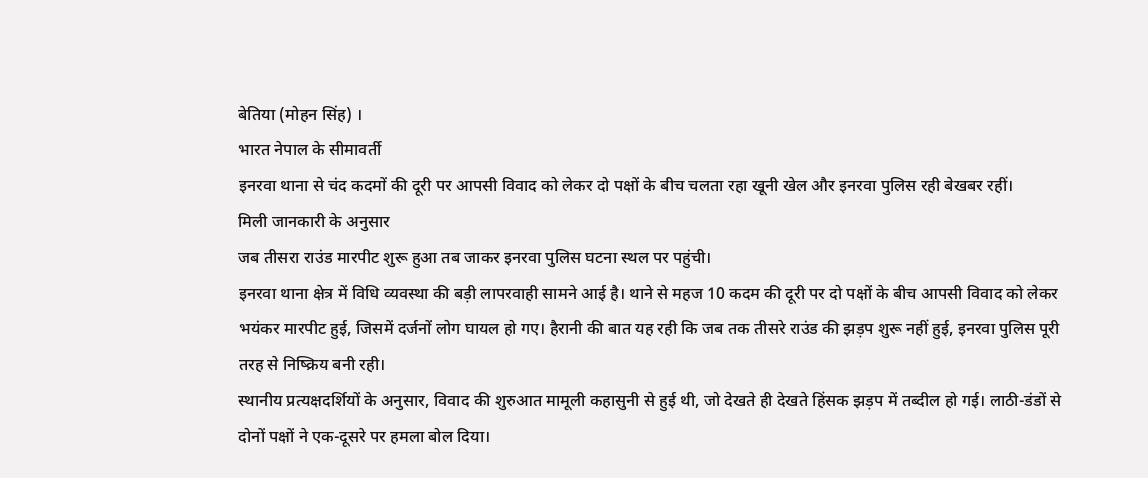बेतिया (मोहन सिंह) ।
भारत नेपाल के सीमावर्ती
इनरवा थाना से चंद कदमों की दूरी पर आपसी विवाद को लेकर दो पक्षों के बीच चलता रहा खूनी खेल और इनरवा पुलिस रही बेखबर रहीं।
मिली जानकारी के अनुसार
जब तीसरा राउंड मारपीट शुरू हुआ तब जाकर इनरवा पुलिस घटना स्थल पर पहुंची।
इनरवा थाना क्षेत्र में विधि व्यवस्था की बड़ी लापरवाही सामने आई है। थाने से महज 10 कदम की दूरी पर दो पक्षों के बीच आपसी विवाद को लेकर भयंकर मारपीट हुई, जिसमें दर्जनों लोग घायल हो गए। हैरानी की बात यह रही कि जब तक तीसरे राउंड की झड़प शुरू नहीं हुई, इनरवा पुलिस पूरी तरह से निष्क्रिय बनी रही।
स्थानीय प्रत्यक्षदर्शियों के अनुसार, विवाद की शुरुआत मामूली कहासुनी से हुई थी, जो देखते ही देखते हिंसक झड़प में तब्दील हो गई। लाठी-डंडों से दोनों पक्षों ने एक-दूसरे पर हमला बोल दिया।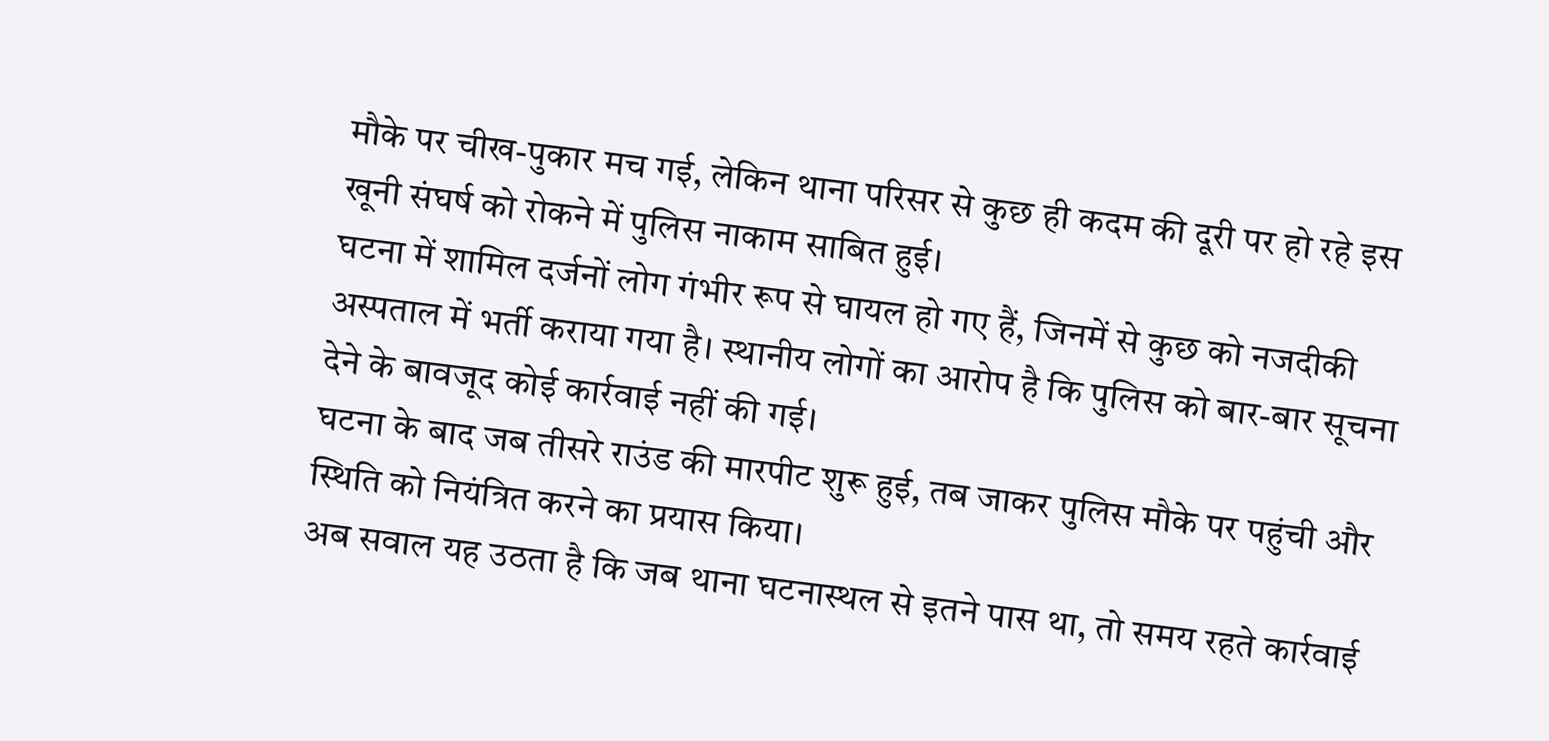मौके पर चीख-पुकार मच गई, लेकिन थाना परिसर से कुछ ही कदम की दूरी पर हो रहे इस खूनी संघर्ष को रोकने में पुलिस नाकाम साबित हुई।
घटना में शामिल दर्जनों लोग गंभीर रूप से घायल हो गए हैं, जिनमें से कुछ को नजदीकी अस्पताल में भर्ती कराया गया है। स्थानीय लोगों का आरोप है कि पुलिस को बार-बार सूचना देने के बावजूद कोई कार्रवाई नहीं की गई।
घटना के बाद जब तीसरे राउंड की मारपीट शुरू हुई, तब जाकर पुलिस मौके पर पहुंची और स्थिति को नियंत्रित करने का प्रयास किया।
अब सवाल यह उठता है कि जब थाना घटनास्थल से इतने पास था, तो समय रहते कार्रवाई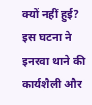क्यों नहीं हुई? इस घटना ने इनरवा थाने की कार्यशैली और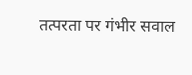तत्परता पर गंभीर सवाल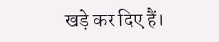खड़े कर दिए हैं।